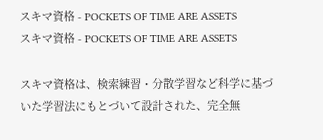スキマ資格 - POCKETS OF TIME ARE ASSETS
スキマ資格 - POCKETS OF TIME ARE ASSETS

スキマ資格は、検索練習・分散学習など科学に基づいた学習法にもとづいて設計された、完全無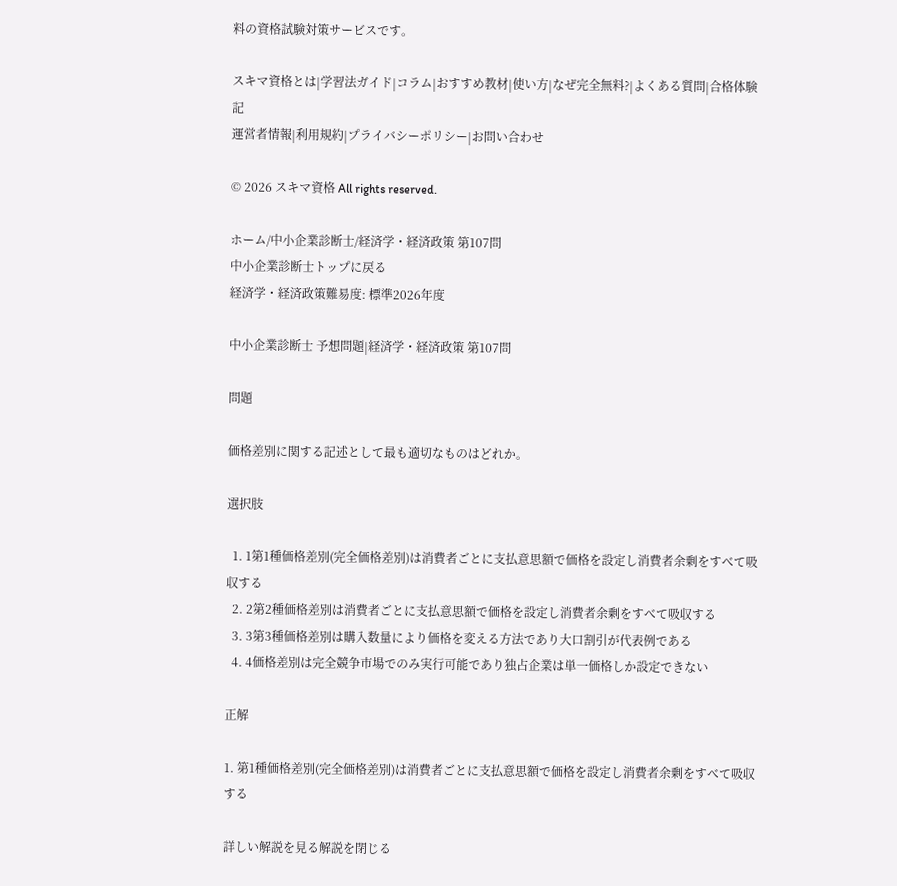料の資格試験対策サービスです。

スキマ資格とは|学習法ガイド|コラム|おすすめ教材|使い方|なぜ完全無料?|よくある質問|合格体験記
運営者情報|利用規約|プライバシーポリシー|お問い合わせ

© 2026 スキマ資格 All rights reserved.

ホーム/中小企業診断士/経済学・経済政策 第107問
中小企業診断士トップに戻る
経済学・経済政策難易度: 標準2026年度

中小企業診断士 予想問題|経済学・経済政策 第107問

問題

価格差別に関する記述として最も適切なものはどれか。

選択肢

  1. 1第1種価格差別(完全価格差別)は消費者ごとに支払意思額で価格を設定し消費者余剰をすべて吸収する
  2. 2第2種価格差別は消費者ごとに支払意思額で価格を設定し消費者余剰をすべて吸収する
  3. 3第3種価格差別は購入数量により価格を変える方法であり大口割引が代表例である
  4. 4価格差別は完全競争市場でのみ実行可能であり独占企業は単一価格しか設定できない

正解

1. 第1種価格差別(完全価格差別)は消費者ごとに支払意思額で価格を設定し消費者余剰をすべて吸収する

詳しい解説を見る解説を閉じる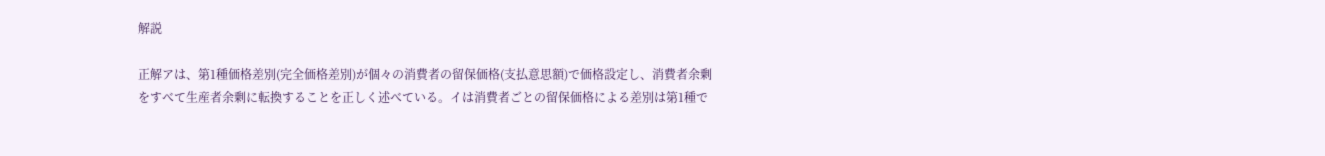解説

正解アは、第1種価格差別(完全価格差別)が個々の消費者の留保価格(支払意思額)で価格設定し、消費者余剰をすべて生産者余剰に転換することを正しく述べている。イは消費者ごとの留保価格による差別は第1種で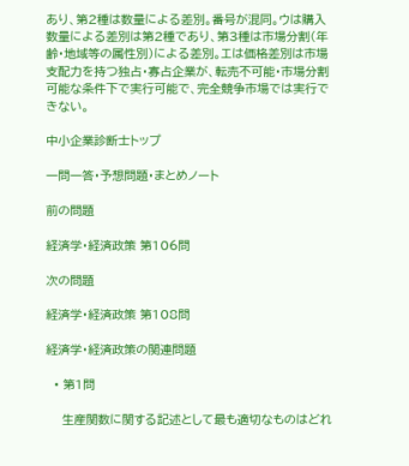あり、第2種は数量による差別。番号が混同。ウは購入数量による差別は第2種であり、第3種は市場分割(年齢・地域等の属性別)による差別。エは価格差別は市場支配力を持つ独占・寡占企業が、転売不可能・市場分割可能な条件下で実行可能で、完全競争市場では実行できない。

中小企業診断士トップ

一問一答・予想問題・まとめノート

前の問題

経済学・経済政策 第106問

次の問題

経済学・経済政策 第108問

経済学・経済政策の関連問題

  • 第1問

    生産関数に関する記述として最も適切なものはどれ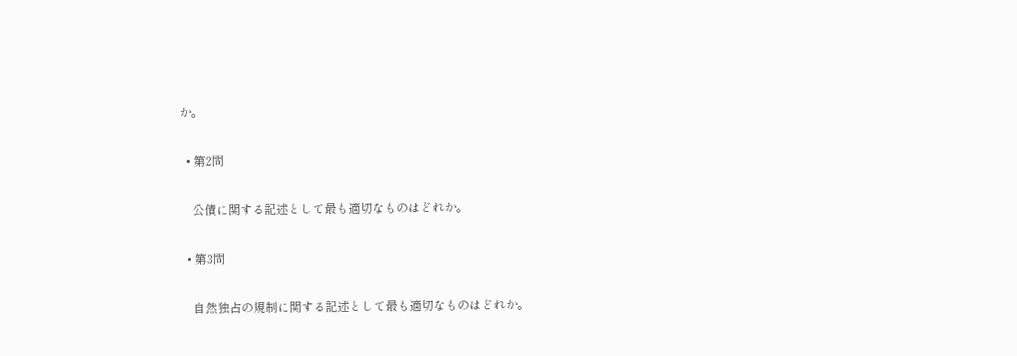か。

  • 第2問

    公債に関する記述として最も適切なものはどれか。

  • 第3問

    自然独占の規制に関する記述として最も適切なものはどれか。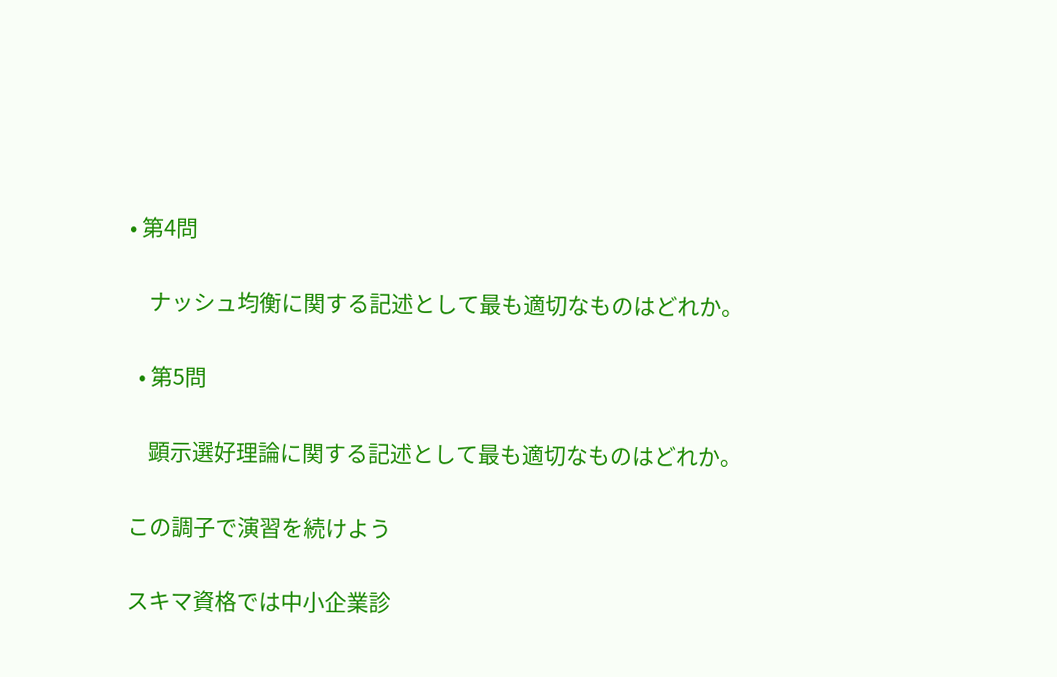• 第4問

    ナッシュ均衡に関する記述として最も適切なものはどれか。

  • 第5問

    顕示選好理論に関する記述として最も適切なものはどれか。

この調子で演習を続けよう

スキマ資格では中小企業診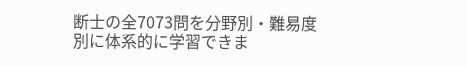断士の全7073問を分野別・難易度別に体系的に学習できま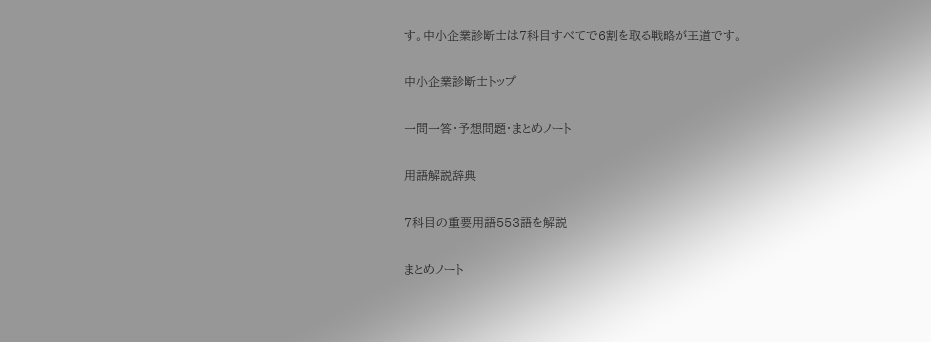す。中小企業診断士は7科目すべてで6割を取る戦略が王道です。

中小企業診断士トップ

一問一答・予想問題・まとめノート

用語解説辞典

7科目の重要用語553語を解説

まとめノート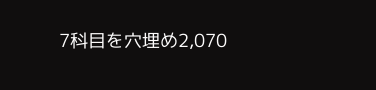7科目を穴埋め2,070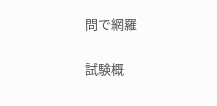問で網羅

試験概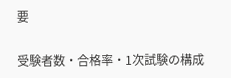要

受験者数・合格率・1次試験の構成